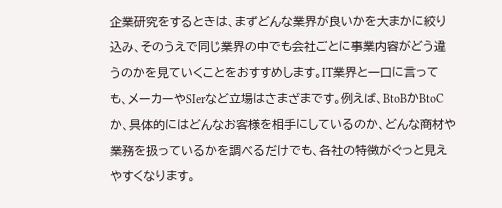企業研究をするときは、まずどんな業界が良いかを大まかに絞り込み、そのうえで同じ業界の中でも会社ごとに事業内容がどう違うのかを見ていくことをおすすめします。IT業界と一口に言っても、メーカーやSIerなど立場はさまざまです。例えば、BtoBかBtoCか、具体的にはどんなお客様を相手にしているのか、どんな商材や業務を扱っているかを調べるだけでも、各社の特徴がぐっと見えやすくなります。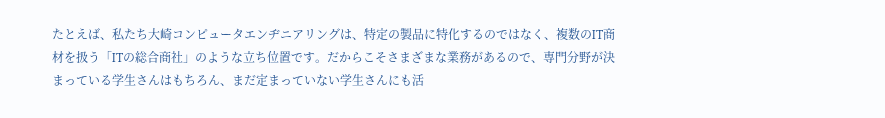たとえば、私たち大崎コンピュータエンヂニアリングは、特定の製品に特化するのではなく、複数のIT商材を扱う「ITの総合商社」のような立ち位置です。だからこそさまざまな業務があるので、専門分野が決まっている学生さんはもちろん、まだ定まっていない学生さんにも活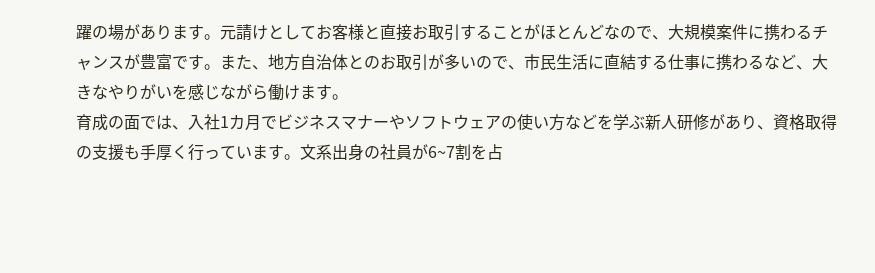躍の場があります。元請けとしてお客様と直接お取引することがほとんどなので、大規模案件に携わるチャンスが豊富です。また、地方自治体とのお取引が多いので、市民生活に直結する仕事に携わるなど、大きなやりがいを感じながら働けます。
育成の面では、入社1カ月でビジネスマナーやソフトウェアの使い方などを学ぶ新人研修があり、資格取得の支援も手厚く行っています。文系出身の社員が6~7割を占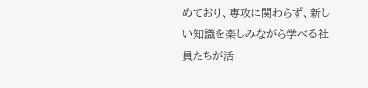めており、専攻に関わらず、新しい知識を楽しみながら学べる社員たちが活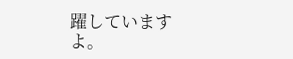躍していますよ。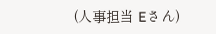(人事担当 Eさん)